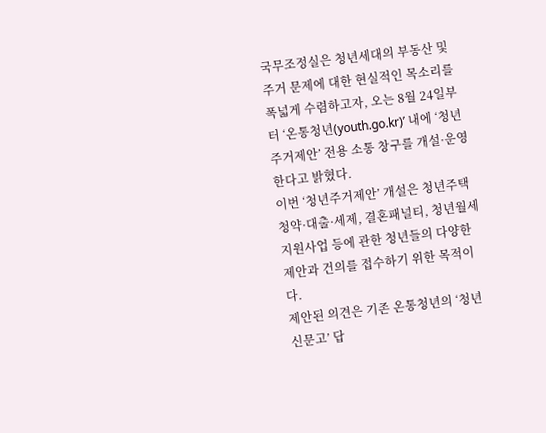국무조정실은 청년세대의 부동산 및 주거 문제에 대한 현실적인 목소리를 폭넓게 수렴하고자, 오는 8월 24일부터 ‘온통청년(youth.go.kr)’ 내에 ‘청년주거제안’ 전용 소통 창구를 개설·운영한다고 밝혔다.
이번 ‘청년주거제안’ 개설은 청년주택 청약·대출·세제, 결혼패널티, 청년월세지원사업 등에 관한 청년들의 다양한 제안과 건의를 접수하기 위한 목적이다.
제안된 의견은 기존 온통청년의 ‘청년신문고’ 답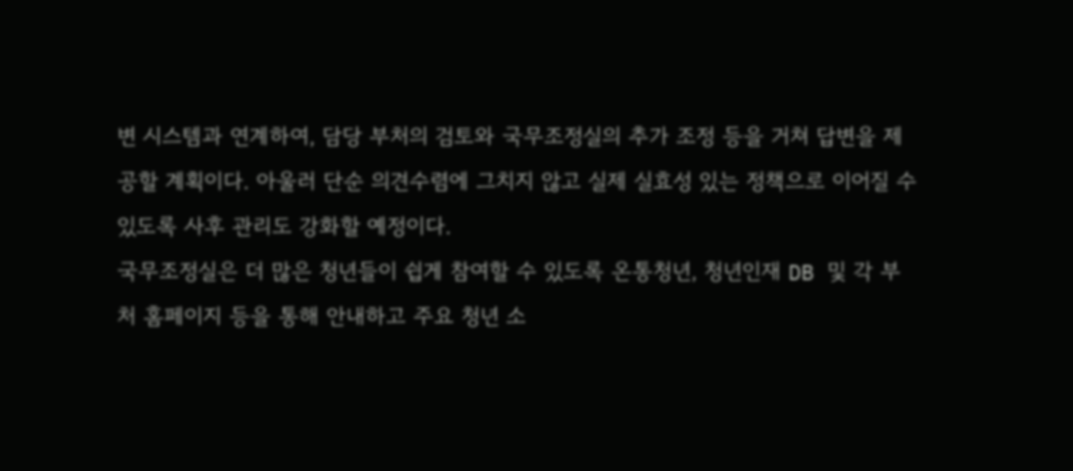변 시스템과 연계하여, 담당 부처의 검토와 국무조정실의 추가 조정 등을 거쳐 답변을 제공할 계획이다. 아울러 단순 의견수렴에 그치지 않고 실제 실효성 있는 정책으로 이어질 수 있도록 사후 관리도 강화할 예정이다.
국무조정실은 더 많은 청년들이 쉽게 참여할 수 있도록 온통청년, 청년인재 DB 및 각 부처 홈페이지 등을 통해 안내하고 주요 청년 소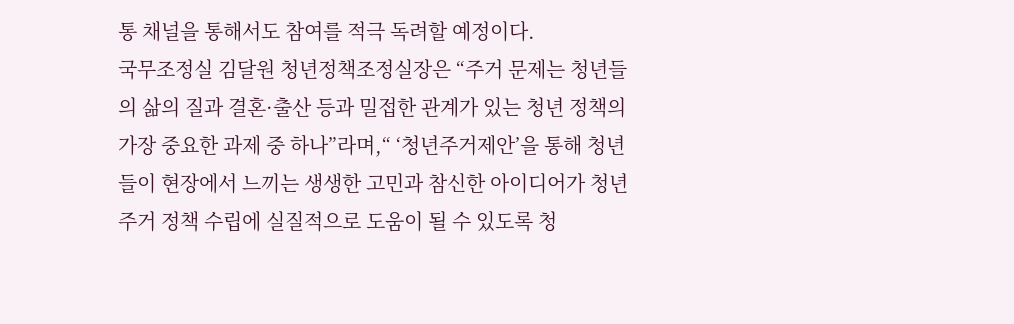통 채널을 통해서도 참여를 적극 독려할 예정이다.
국무조정실 김달원 청년정책조정실장은 “주거 문제는 청년들의 삶의 질과 결혼·출산 등과 밀접한 관계가 있는 청년 정책의 가장 중요한 과제 중 하나”라며,“ ‘청년주거제안’을 통해 청년들이 현장에서 느끼는 생생한 고민과 참신한 아이디어가 청년 주거 정책 수립에 실질적으로 도움이 될 수 있도록 청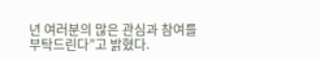년 여러분의 많은 관심과 참여를 부탁드린다”고 밝혔다.